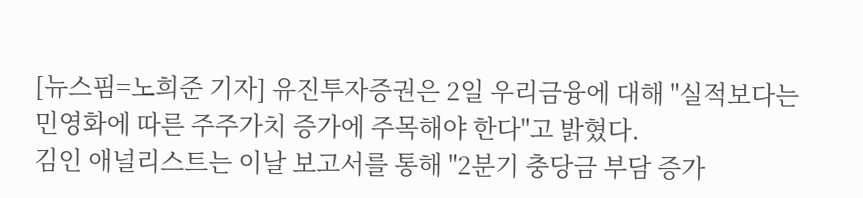[뉴스핌=노희준 기자] 유진투자증권은 2일 우리금융에 대해 "실적보다는 민영화에 따른 주주가치 증가에 주목해야 한다"고 밝혔다.
김인 애널리스트는 이날 보고서를 통해 "2분기 충당금 부담 증가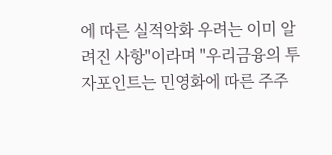에 따른 실적악화 우려는 이미 알려진 사항"이라며 "우리금융의 투자포인트는 민영화에 따른 주주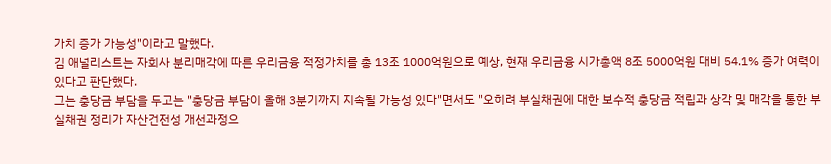가치 증가 가능성"이라고 말했다.
김 애널리스트는 자회사 분리매각에 따른 우리금융 적정가치를 총 13조 1000억원으로 예상, 현재 우리금융 시가총액 8조 5000억원 대비 54.1% 증가 여력이 있다고 판단했다.
그는 충당금 부담을 두고는 "충당금 부담이 올해 3분기까지 지속될 가능성 있다"면서도 "오히려 부실채권에 대한 보수적 충당금 적립과 상각 및 매각을 통한 부실채권 정리가 자산건전성 개선과정으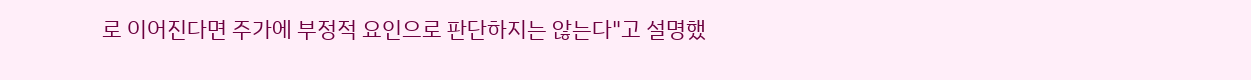로 이어진다면 주가에 부정적 요인으로 판단하지는 않는다"고 설명했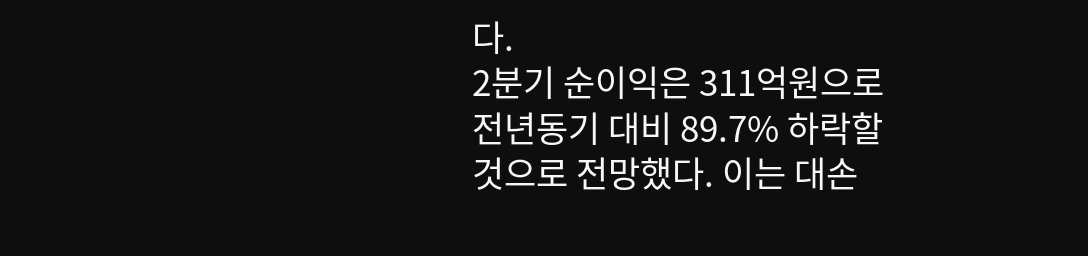다.
2분기 순이익은 311억원으로 전년동기 대비 89.7% 하락할 것으로 전망했다. 이는 대손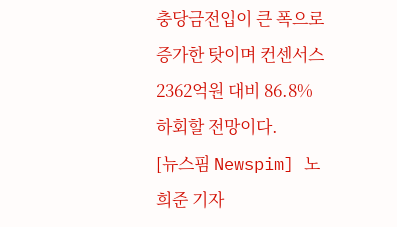충당금전입이 큰 폭으로 증가한 탓이며 컨센서스 2362억원 대비 86.8% 하회할 전망이다.
[뉴스핌 Newspim] 노희준 기자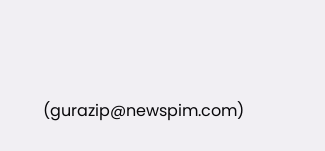(gurazip@newspim.com)